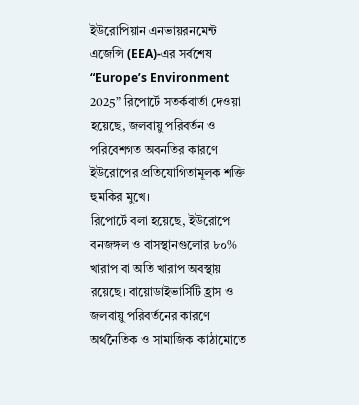ইউরোপিয়ান এনভায়রনমেন্ট এজেন্সি (EEA)-এর সর্বশেষ “Europe’s Environment 2025” রিপোর্টে সতর্কবার্তা দেওয়া হয়েছে, জলবায়ু পরিবর্তন ও পরিবেশগত অবনতির কারণে ইউরোপের প্রতিযোগিতামূলক শক্তি হুমকির মুখে।
রিপোর্টে বলা হয়েছে, ইউরোপে বনজঙ্গল ও বাসস্থানগুলোর ৮০% খারাপ বা অতি খারাপ অবস্থায় রয়েছে। বায়োডাইভার্সিটি হ্রাস ও জলবায়ু পরিবর্তনের কারণে অর্থনৈতিক ও সামাজিক কাঠামোতে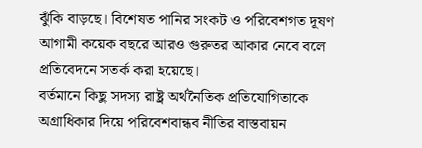ঝুঁকি বাড়ছে। বিশেষত পানির সংকট ও পরিবেশগত দূষণ আগামী কয়েক বছরে আরও গুরুতর আকার নেবে বলে প্রতিবেদনে সতর্ক করা হয়েছে।
বর্তমানে কিছু সদস্য রাষ্ট্র অর্থনৈতিক প্রতিযোগিতাকে অগ্রাধিকার দিয়ে পরিবেশবান্ধব নীতির বাস্তবায়ন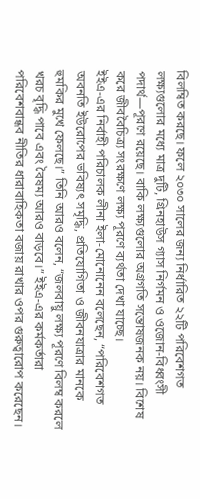বিলম্বিত করছে। ফলে ২০৩০ সালের জন্য নির্ধারিত ২২টি পরিবেশগত লক্ষ্যগুলোর মধ্যে মাত্র দুটি, গ্রিনহাউস গ্যাস নির্গমন ও ওজোন-বিধ্বংসী পদার্থ—পূরণে রয়েছে। বাকি লক্ষ্যগুলোর অগ্রগতি সন্তোষজনক নয়। বিশেষ করে জীববৈচিত্র্য সংরক্ষণে লক্ষ্য পূরণে ব্যর্থতা দেখা যাচ্ছে।
ইইএ-এর নির্বাহী পরিচালক লীনা ইলা-মোনোনেন বলেছেন, “পরিবেশগত অবনতি ইউরোপের ভবিষ্যৎ সমৃদ্ধি, প্রতিযোগিতা ও জীবনযাত্রার মানকে হুমকির মুখে ফেলছে।” তিনি আরও বলেন, “জলবায়ু লক্ষ্য পূরণে বিলম্ব করলে খরচ বৃদ্ধি পাবে এবং বৈষম্য আরও বাড়বে।” ইইএ-এর কর্মকর্তারা পরিবেশবান্ধব নীতির ধারাবাহিকতা বজায় রাখার ওপর গুরুত্বারোপ করেছেন।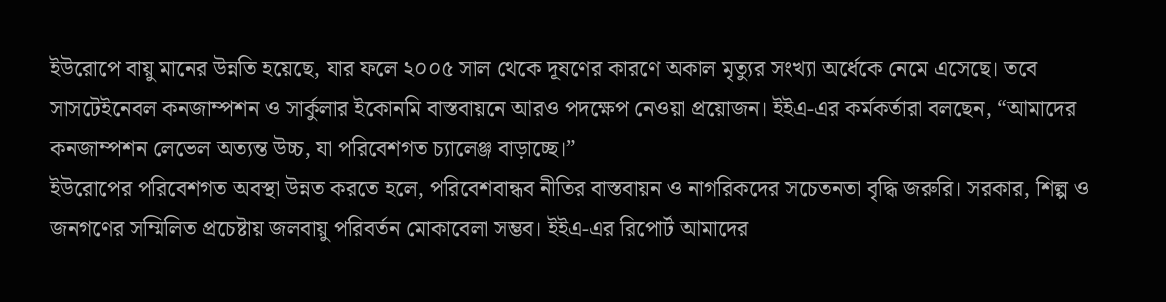ইউরোপে বায়ু মানের উন্নতি হয়েছে, যার ফলে ২০০৫ সাল থেকে দূষণের কারণে অকাল মৃত্যুর সংখ্যা অর্ধেকে নেমে এসেছে। তবে সাসটেইনেবল কনজাম্পশন ও সার্কুলার ইকোনমি বাস্তবায়নে আরও পদক্ষেপ নেওয়া প্রয়োজন। ইইএ-এর কর্মকর্তারা বলছেন, “আমাদের কনজাম্পশন লেভেল অত্যন্ত উচ্চ, যা পরিবেশগত চ্যালেঞ্জ বাড়াচ্ছে।”
ইউরোপের পরিবেশগত অবস্থা উন্নত করতে হলে, পরিবেশবান্ধব নীতির বাস্তবায়ন ও নাগরিকদের সচেতনতা বৃদ্ধি জরুরি। সরকার, শিল্প ও জনগণের সম্মিলিত প্রচেষ্টায় জলবায়ু পরিবর্তন মোকাবেলা সম্ভব। ইইএ-এর রিপোর্ট আমাদের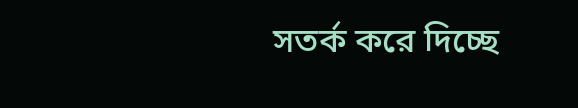সতর্ক করে দিচ্ছে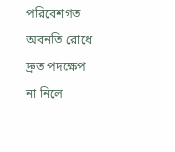পরিবেশগত অবনতি রোধে দ্রুত পদক্ষেপ না নিলে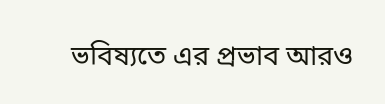ভবিষ্যতে এর প্রভাব আরও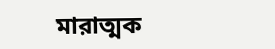মারাত্মক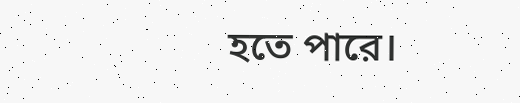হতে পারে।